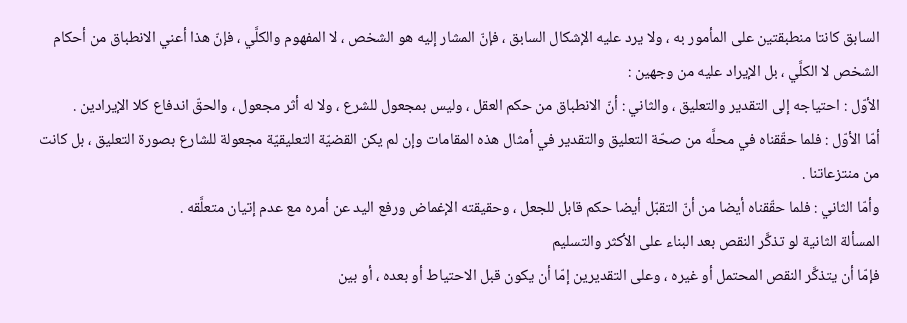السابق كانتا منطبقتين على المأمور به ، ولا يرد عليه الإشكال السابق ، فإنّ المشار إليه هو الشخص ، لا المفهوم والكلَّي ، فإنّ هذا أعني الانطباق من أحكام الشخص لا الكلَّي ، بل الإيراد عليه من وجهين :
الأوّل : احتياجه إلى التقدير والتعليق ، والثاني : أنّ الانطباق من حكم العقل ، وليس بمجعول للشرع ، ولا له أثر مجعول ، والحقّ اندفاع كلا الإيرادين .
أمّا الأوّل : فلما حقّقناه في محلَّه من صحّة التعليق والتقدير في أمثال هذه المقامات وإن لم يكن القضيّة التعليقيّة مجعولة للشارع بصورة التعليق ، بل كانت من منتزعاتنا .
وأمّا الثاني : فلما حقّقناه أيضا من أنّ التقبّل أيضا حكم قابل للجعل ، وحقيقته الإغماض ورفع اليد عن أمره مع عدم إتيان متعلَّقه .
المسألة الثانية لو تذكَّر النقص بعد البناء على الأكثر والتسليم
فإمّا أن يتذكَّر النقص المحتمل أو غيره ، وعلى التقديرين إمّا أن يكون قبل الاحتياط أو بعده ، أو بين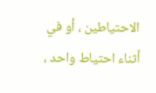الاحتياطين ، أو في أثناء احتياط واحد ،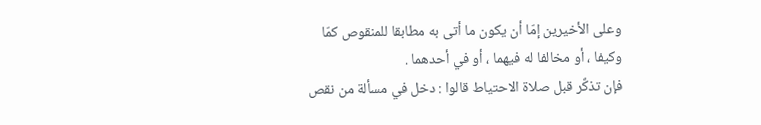وعلى الأخيرين إمّا أن يكون ما أتى به مطابقا للمنقوص كمّا وكيفا ، أو مخالفا له فيهما ، أو في أحدهما .
فإن تذكَّر قبل صلاة الاحتياط قالوا : دخل في مسألة من نقص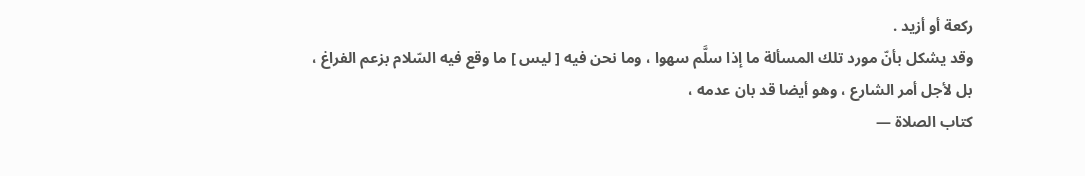ركعة أو أزيد .
وقد يشكل بأنّ مورد تلك المسألة ما إذا سلَّم سهوا ، وما نحن فيه [ ليس ] ما وقع فيه السّلام بزعم الفراغ ، بل لأجل أمر الشارع ، وهو أيضا قد بان عدمه ،
كتاب الصلاة —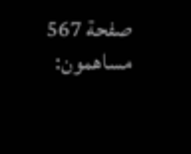صفحة 567
مساهمون: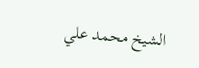الشيخ محمد علي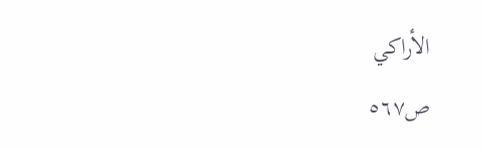الأراكي
ص٥٦٧